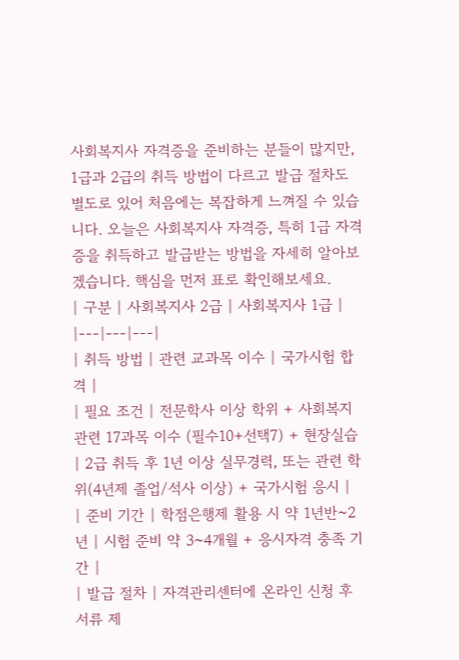사회복지사 자격증을 준비하는 분들이 많지만, 1급과 2급의 취득 방법이 다르고 발급 절차도 별도로 있어 처음에는 복잡하게 느껴질 수 있습니다. 오늘은 사회복지사 자격증, 특히 1급 자격증을 취득하고 발급받는 방법을 자세히 알아보겠습니다. 핵심을 먼저 표로 확인해보세요.
| 구분 | 사회복지사 2급 | 사회복지사 1급 |
|---|---|---|
| 취득 방법 | 관련 교과목 이수 | 국가시험 합격 |
| 필요 조건 | 전문학사 이상 학위 + 사회복지 관련 17과목 이수 (필수10+선택7) + 현장실습 | 2급 취득 후 1년 이상 실무경력, 또는 관련 학위(4년제 졸업/석사 이상) + 국가시험 응시 |
| 준비 기간 | 학점은행제 활용 시 약 1년반~2년 | 시험 준비 약 3~4개월 + 응시자격 충족 기간 |
| 발급 절차 | 자격관리센터에 온라인 신청 후 서류 제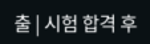출 | 시험 합격 후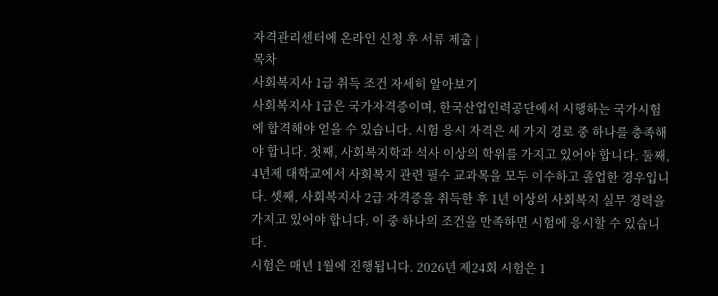자격관리센터에 온라인 신청 후 서류 제출 |
목차
사회복지사 1급 취득 조건 자세히 알아보기
사회복지사 1급은 국가자격증이며, 한국산업인력공단에서 시행하는 국가시험에 합격해야 얻을 수 있습니다. 시험 응시 자격은 세 가지 경로 중 하나를 충족해야 합니다. 첫째, 사회복지학과 석사 이상의 학위를 가지고 있어야 합니다. 둘째, 4년제 대학교에서 사회복지 관련 필수 교과목을 모두 이수하고 졸업한 경우입니다. 셋째, 사회복지사 2급 자격증을 취득한 후 1년 이상의 사회복지 실무 경력을 가지고 있어야 합니다. 이 중 하나의 조건을 만족하면 시험에 응시할 수 있습니다.
시험은 매년 1월에 진행됩니다. 2026년 제24회 시험은 1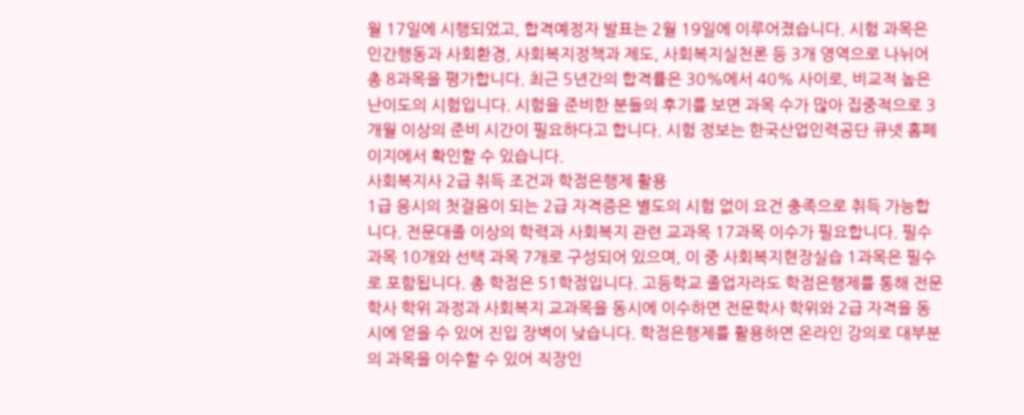월 17일에 시행되었고, 합격예정자 발표는 2월 19일에 이루어졌습니다. 시험 과목은 인간행동과 사회환경, 사회복지정책과 제도, 사회복지실천론 등 3개 영역으로 나뉘어 총 8과목을 평가합니다. 최근 5년간의 합격률은 30%에서 40% 사이로, 비교적 높은 난이도의 시험입니다. 시험을 준비한 분들의 후기를 보면 과목 수가 많아 집중적으로 3개월 이상의 준비 시간이 필요하다고 합니다. 시험 정보는 한국산업인력공단 큐넷 홈페이지에서 확인할 수 있습니다.
사회복지사 2급 취득 조건과 학점은행제 활용
1급 응시의 첫걸음이 되는 2급 자격증은 별도의 시험 없이 요건 충족으로 취득 가능합니다. 전문대졸 이상의 학력과 사회복지 관련 교과목 17과목 이수가 필요합니다. 필수 과목 10개와 선택 과목 7개로 구성되어 있으며, 이 중 사회복지현장실습 1과목은 필수로 포함됩니다. 총 학점은 51학점입니다. 고등학교 졸업자라도 학점은행제를 통해 전문학사 학위 과정과 사회복지 교과목을 동시에 이수하면 전문학사 학위와 2급 자격을 동시에 얻을 수 있어 진입 장벽이 낮습니다. 학점은행제를 활용하면 온라인 강의로 대부분의 과목을 이수할 수 있어 직장인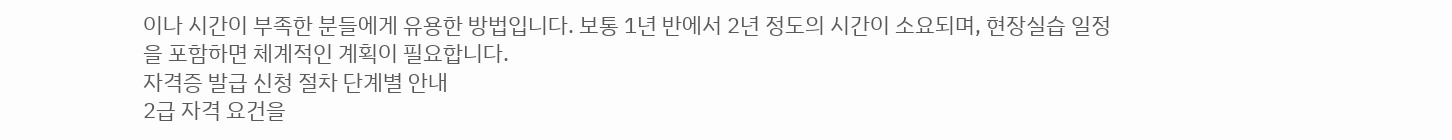이나 시간이 부족한 분들에게 유용한 방법입니다. 보통 1년 반에서 2년 정도의 시간이 소요되며, 현장실습 일정을 포함하면 체계적인 계획이 필요합니다.
자격증 발급 신청 절차 단계별 안내
2급 자격 요건을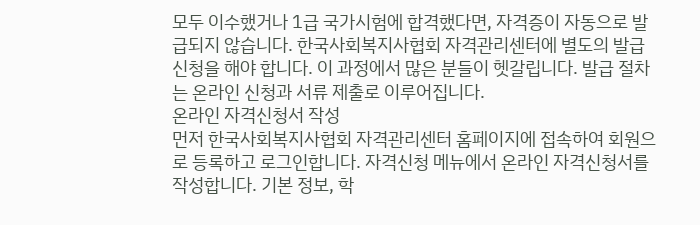모두 이수했거나 1급 국가시험에 합격했다면, 자격증이 자동으로 발급되지 않습니다. 한국사회복지사협회 자격관리센터에 별도의 발급 신청을 해야 합니다. 이 과정에서 많은 분들이 헷갈립니다. 발급 절차는 온라인 신청과 서류 제출로 이루어집니다.
온라인 자격신청서 작성
먼저 한국사회복지사협회 자격관리센터 홈페이지에 접속하여 회원으로 등록하고 로그인합니다. 자격신청 메뉴에서 온라인 자격신청서를 작성합니다. 기본 정보, 학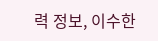력 정보, 이수한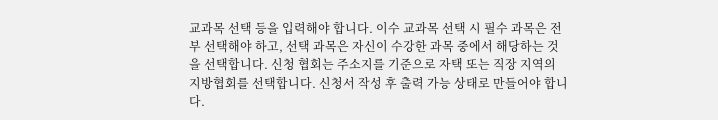교과목 선택 등을 입력해야 합니다. 이수 교과목 선택 시 필수 과목은 전부 선택해야 하고, 선택 과목은 자신이 수강한 과목 중에서 해당하는 것을 선택합니다. 신청 협회는 주소지를 기준으로 자택 또는 직장 지역의 지방협회를 선택합니다. 신청서 작성 후 출력 가능 상태로 만들어야 합니다.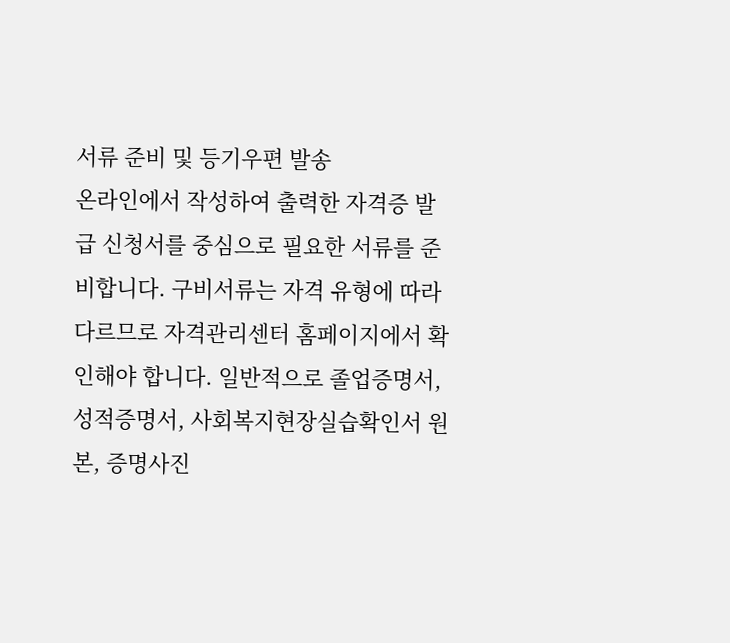서류 준비 및 등기우편 발송
온라인에서 작성하여 출력한 자격증 발급 신청서를 중심으로 필요한 서류를 준비합니다. 구비서류는 자격 유형에 따라 다르므로 자격관리센터 홈페이지에서 확인해야 합니다. 일반적으로 졸업증명서, 성적증명서, 사회복지현장실습확인서 원본, 증명사진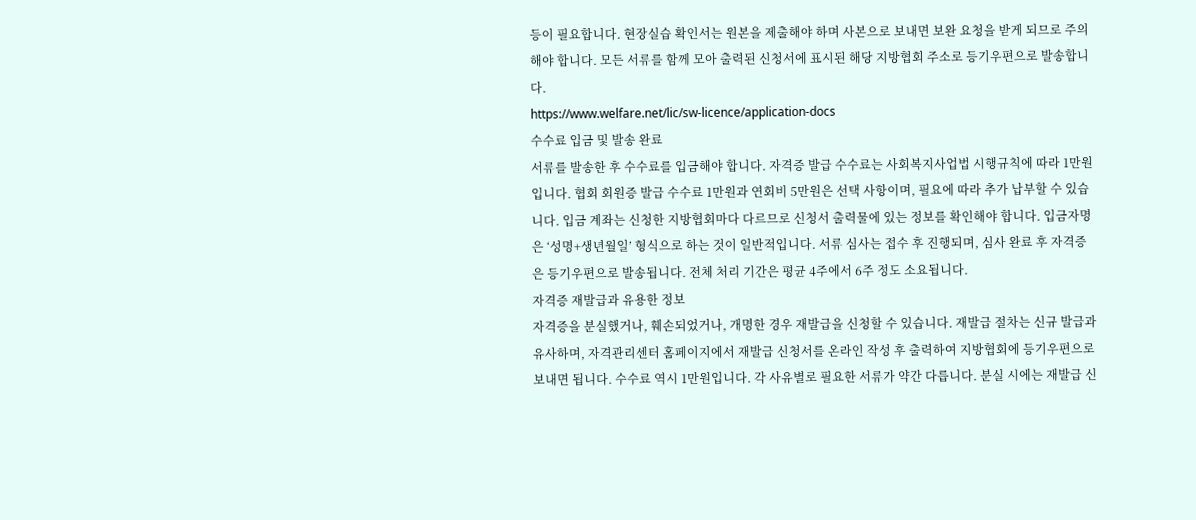등이 필요합니다. 현장실습 확인서는 원본을 제출해야 하며 사본으로 보내면 보완 요청을 받게 되므로 주의해야 합니다. 모든 서류를 함께 모아 출력된 신청서에 표시된 해당 지방협회 주소로 등기우편으로 발송합니다.
https://www.welfare.net/lic/sw-licence/application-docs
수수료 입금 및 발송 완료
서류를 발송한 후 수수료를 입금해야 합니다. 자격증 발급 수수료는 사회복지사업법 시행규칙에 따라 1만원입니다. 협회 회원증 발급 수수료 1만원과 연회비 5만원은 선택 사항이며, 필요에 따라 추가 납부할 수 있습니다. 입금 계좌는 신청한 지방협회마다 다르므로 신청서 출력물에 있는 정보를 확인해야 합니다. 입금자명은 ‘성명+생년월일’ 형식으로 하는 것이 일반적입니다. 서류 심사는 접수 후 진행되며, 심사 완료 후 자격증은 등기우편으로 발송됩니다. 전체 처리 기간은 평균 4주에서 6주 정도 소요됩니다.
자격증 재발급과 유용한 정보
자격증을 분실했거나, 훼손되었거나, 개명한 경우 재발급을 신청할 수 있습니다. 재발급 절차는 신규 발급과 유사하며, 자격관리센터 홈페이지에서 재발급 신청서를 온라인 작성 후 출력하여 지방협회에 등기우편으로 보내면 됩니다. 수수료 역시 1만원입니다. 각 사유별로 필요한 서류가 약간 다릅니다. 분실 시에는 재발급 신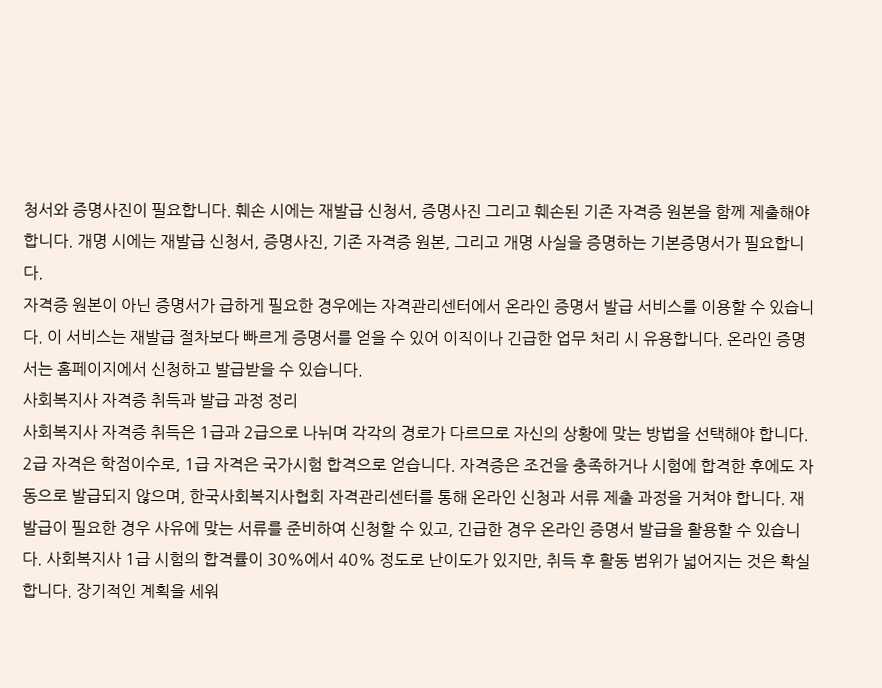청서와 증명사진이 필요합니다. 훼손 시에는 재발급 신청서, 증명사진 그리고 훼손된 기존 자격증 원본을 함께 제출해야 합니다. 개명 시에는 재발급 신청서, 증명사진, 기존 자격증 원본, 그리고 개명 사실을 증명하는 기본증명서가 필요합니다.
자격증 원본이 아닌 증명서가 급하게 필요한 경우에는 자격관리센터에서 온라인 증명서 발급 서비스를 이용할 수 있습니다. 이 서비스는 재발급 절차보다 빠르게 증명서를 얻을 수 있어 이직이나 긴급한 업무 처리 시 유용합니다. 온라인 증명서는 홈페이지에서 신청하고 발급받을 수 있습니다.
사회복지사 자격증 취득과 발급 과정 정리
사회복지사 자격증 취득은 1급과 2급으로 나뉘며 각각의 경로가 다르므로 자신의 상황에 맞는 방법을 선택해야 합니다. 2급 자격은 학점이수로, 1급 자격은 국가시험 합격으로 얻습니다. 자격증은 조건을 충족하거나 시험에 합격한 후에도 자동으로 발급되지 않으며, 한국사회복지사협회 자격관리센터를 통해 온라인 신청과 서류 제출 과정을 거쳐야 합니다. 재발급이 필요한 경우 사유에 맞는 서류를 준비하여 신청할 수 있고, 긴급한 경우 온라인 증명서 발급을 활용할 수 있습니다. 사회복지사 1급 시험의 합격률이 30%에서 40% 정도로 난이도가 있지만, 취득 후 활동 범위가 넓어지는 것은 확실합니다. 장기적인 계획을 세워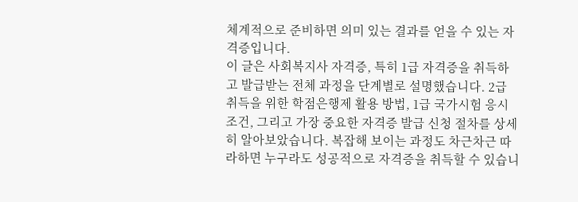체계적으로 준비하면 의미 있는 결과를 얻을 수 있는 자격증입니다.
이 글은 사회복지사 자격증, 특히 1급 자격증을 취득하고 발급받는 전체 과정을 단계별로 설명했습니다. 2급 취득을 위한 학점은행제 활용 방법, 1급 국가시험 응시 조건, 그리고 가장 중요한 자격증 발급 신청 절차를 상세히 알아보았습니다. 복잡해 보이는 과정도 차근차근 따라하면 누구라도 성공적으로 자격증을 취득할 수 있습니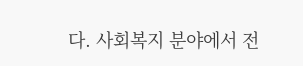다. 사회복지 분야에서 전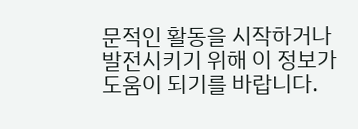문적인 활동을 시작하거나 발전시키기 위해 이 정보가 도움이 되기를 바랍니다.